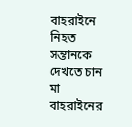বাহরাইনে নিহত সন্তানকে দেখতে চান মা
বাহরাইনের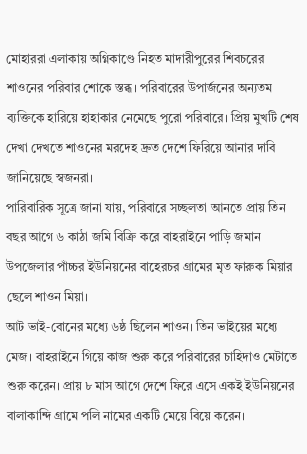মোহাররা এলাকায় অগ্নিকাণ্ডে নিহত মাদারীপুরের শিবচরের শাওনের পরিবার শোকে স্তব্ধ। পরিবারের উপার্জনের অন্যতম ব্যক্তিকে হারিয়ে হাহাকার নেমেছে পুরো পরিবারে। প্রিয় মুখটি শেষ দেখা দেখতে শাওনের মরদেহ দ্রুত দেশে ফিরিয়ে আনার দাবি জানিয়েছে স্বজনরা।
পারিবারিক সূত্রে জানা যায়, পরিবারে সচ্ছলতা আনতে প্রায় তিন বছর আগে ৬ কাঠা জমি বিক্রি করে বাহরাইনে পাড়ি জমান উপজেলার পাঁচ্চর ইউনিয়নের বাহেরচর গ্রামের মৃত ফারুক মিয়ার ছেলে শাওন মিয়া।
আট ভাই-বোনের মধ্যে ৬ষ্ঠ ছিলেন শাওন। তিন ভাইয়ের মধ্যে মেজ। বাহরাইনে গিয়ে কাজ শুরু করে পরিবারের চাহিদাও মেটাতে শুরু করেন। প্রায় ৮ মাস আগে দেশে ফিরে এসে একই ইউনিয়নের বালাকান্দি গ্রামে পলি নামের একটি মেয়ে বিয়ে করেন।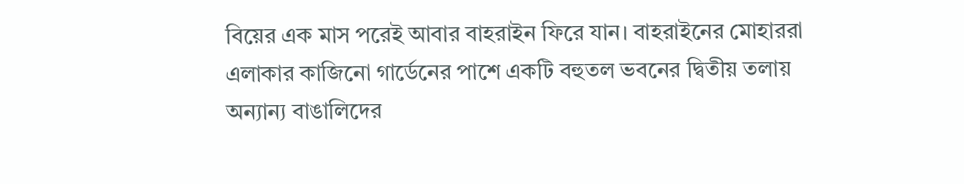বিয়ের এক মাস পরেই আবার বাহরাইন ফিরে যান। বাহরাইনের মোহাররা এলাকার কাজিনো গার্ডেনের পাশে একটি বহুতল ভবনের দ্বিতীয় তলায় অন্যান্য বাঙালিদের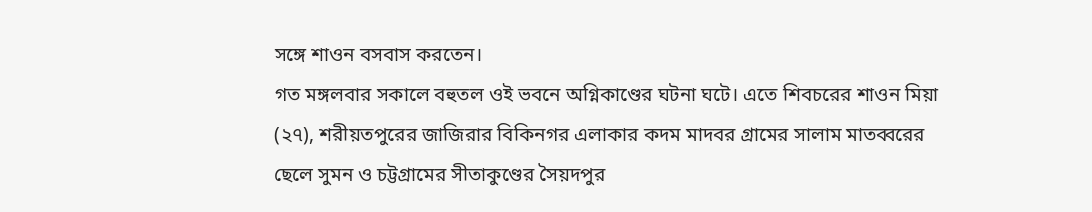সঙ্গে শাওন বসবাস করতেন।
গত মঙ্গলবার সকালে বহুতল ওই ভবনে অগ্নিকাণ্ডের ঘটনা ঘটে। এতে শিবচরের শাওন মিয়া (২৭), শরীয়তপুরের জাজিরার বিকিনগর এলাকার কদম মাদবর গ্রামের সালাম মাতব্বরের ছেলে সুমন ও চট্টগ্রামের সীতাকুণ্ডের সৈয়দপুর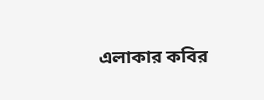এলাকার কবির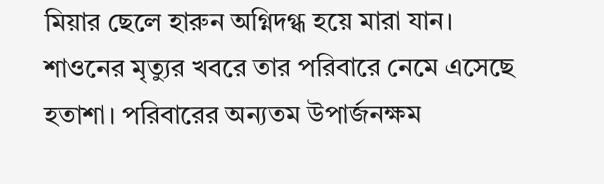মিয়ার ছেলে হারুন অগ্নিদগ্ধ হয়ে মারা যান।
শাওনের মৃত্যুর খবরে তার পরিবারে নেমে এসেছে হতাশা। পরিবারের অন্যতম উপার্জনক্ষম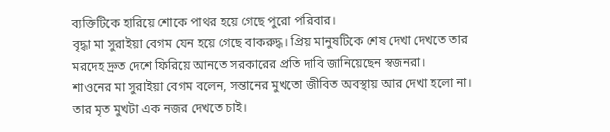ব্যক্তিটিকে হারিয়ে শোকে পাথর হয়ে গেছে পুরো পরিবার।
বৃদ্ধা মা সুরাইয়া বেগম যেন হয়ে গেছে বাকরুদ্ধ। প্রিয় মানুষটিকে শেষ দেখা দেখতে তার মরদেহ দ্রুত দেশে ফিরিয়ে আনতে সরকারের প্রতি দাবি জানিয়েছেন স্বজনরা।
শাওনের মা সুরাইয়া বেগম বলেন, সন্তানের মুখতো জীবিত অবস্থায় আর দেখা হলো না। তার মৃত মুখটা এক নজর দেখতে চাই।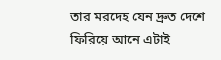তার মরদেহ যেন দ্রুত দেশে ফিরিয়ে আনে এটাই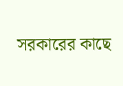সরকারের কাছে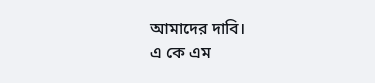আমাদের দাবি।
এ কে এম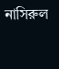নাসিরুল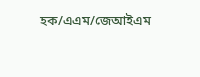হক/এএম/জেআইএম